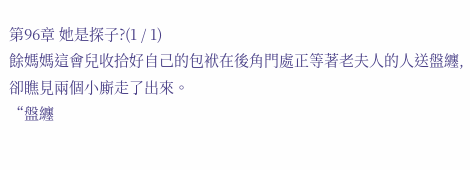第96章 她是探子?(1 / 1)
餘媽媽這會兒收拾好自己的包袱在後角門處正等著老夫人的人送盤纏,卻瞧見兩個小廝走了出來。
“盤纏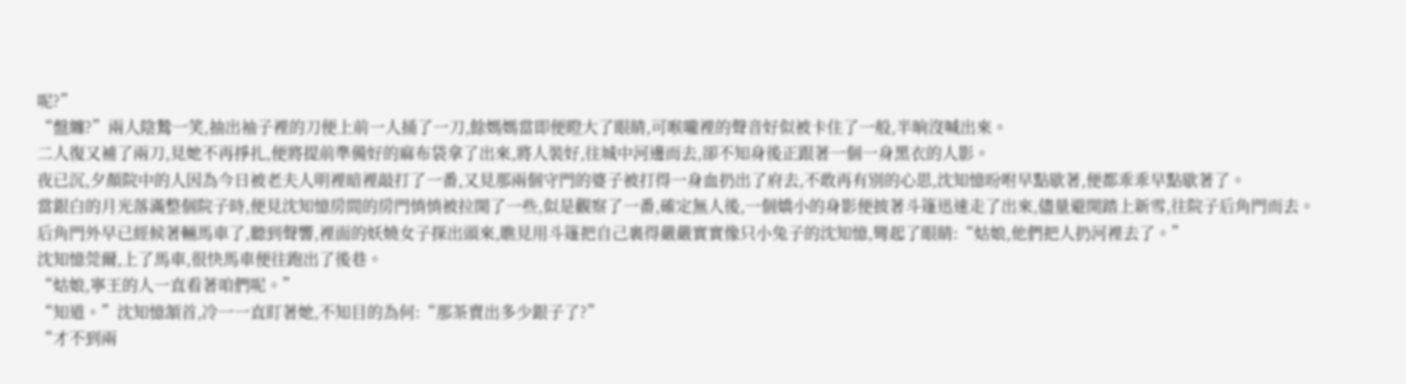呢?”
“盤纏?”兩人陰鷙一笑,抽出袖子裡的刀便上前一人捅了一刀,餘媽媽當即便瞪大了眼睛,可喉嚨裡的聲音好似被卡住了一般,半晌沒喊出來。
二人復又補了兩刀,見她不再掙扎,便將提前準備好的麻布袋拿了出來,將人裝好,往城中河邊而去,卻不知身後正跟著一個一身黑衣的人影。
夜已沉,夕顏院中的人因為今日被老夫人明裡暗裡敲打了一番,又見那兩個守門的婆子被打得一身血扔出了府去,不敢再有別的心思,沈知憶吩咐早點歇著,便都乖乖早點歇著了。
當銀白的月光落滿整個院子時,便見沈知憶房間的房門悄悄被拉開了一些,似是觀察了一番,確定無人後,一個嬌小的身影便披著斗篷迅速走了出來,儘量避開踏上新雪,往院子后角門而去。
后角門外早已經候著輛馬車了,聽到聲響,裡面的妖嬈女子探出頭來,瞧見用斗篷把自己裹得嚴嚴實實像只小兔子的沈知憶,彎起了眼睛:“姑娘,他們把人扔河裡去了。”
沈知憶莞爾,上了馬車,很快馬車便往跑出了後巷。
“姑娘,寧王的人一直看著咱們呢。”
“知道。”沈知憶頷首,冷一一直盯著她,不知目的為何:“那茶賣出多少銀子了?”
“才不到兩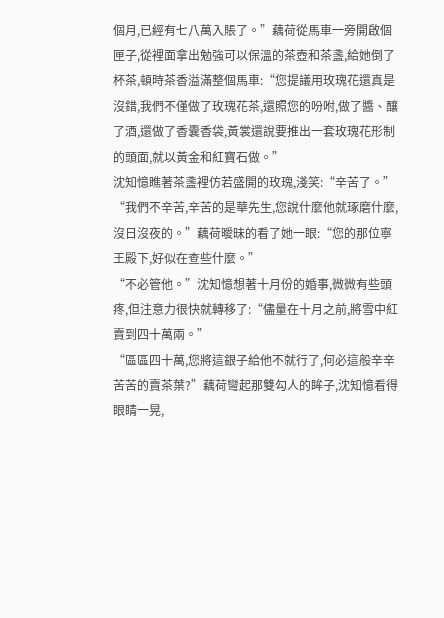個月,已經有七八萬入賬了。”藕荷從馬車一旁開啟個匣子,從裡面拿出勉強可以保溫的茶壺和茶盞,給她倒了杯茶,頓時茶香溢滿整個馬車:“您提議用玫瑰花還真是沒錯,我們不僅做了玫瑰花茶,還照您的吩咐,做了醬、釀了酒,還做了香囊香袋,黃裳還說要推出一套玫瑰花形制的頭面,就以黃金和紅寶石做。”
沈知憶瞧著茶盞裡仿若盛開的玫瑰,淺笑:“辛苦了。”
“我們不辛苦,辛苦的是華先生,您說什麼他就琢磨什麼,沒日沒夜的。”藕荷曖昧的看了她一眼:“您的那位寧王殿下,好似在查些什麼。”
“不必管他。”沈知憶想著十月份的婚事,微微有些頭疼,但注意力很快就轉移了:“儘量在十月之前,將雪中紅賣到四十萬兩。”
“區區四十萬,您將這銀子給他不就行了,何必這般辛辛苦苦的賣茶葉?”藕荷彎起那雙勾人的眸子,沈知憶看得眼睛一晃,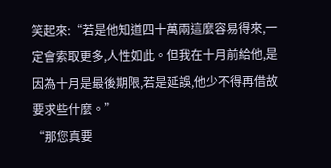笑起來:“若是他知道四十萬兩這麼容易得來,一定會索取更多,人性如此。但我在十月前給他,是因為十月是最後期限,若是延誤,他少不得再借故要求些什麼。”
“那您真要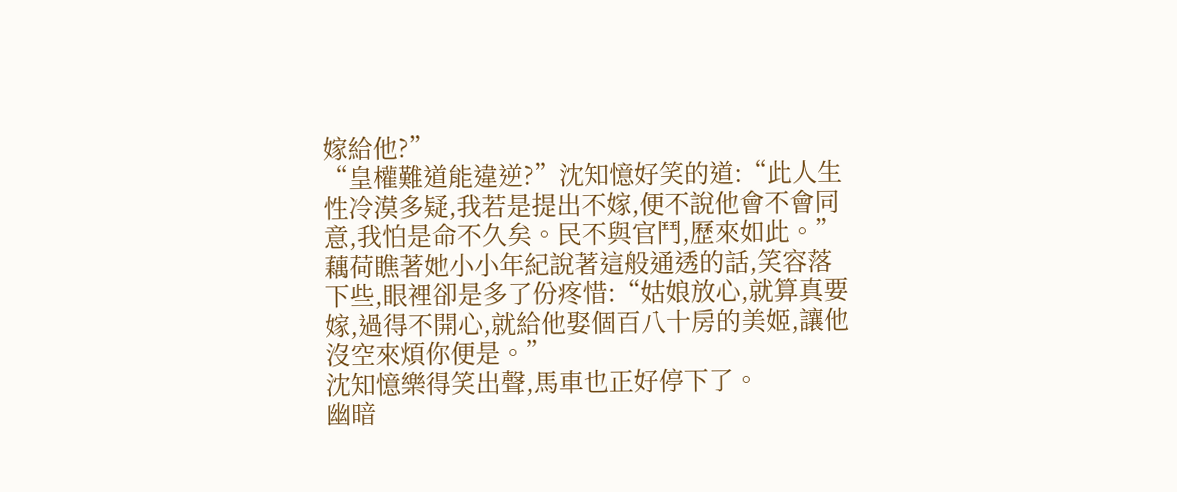嫁給他?”
“皇權難道能違逆?”沈知憶好笑的道:“此人生性冷漠多疑,我若是提出不嫁,便不說他會不會同意,我怕是命不久矣。民不與官鬥,歷來如此。”
藕荷瞧著她小小年紀說著這般通透的話,笑容落下些,眼裡卻是多了份疼惜:“姑娘放心,就算真要嫁,過得不開心,就給他娶個百八十房的美姬,讓他沒空來煩你便是。”
沈知憶樂得笑出聲,馬車也正好停下了。
幽暗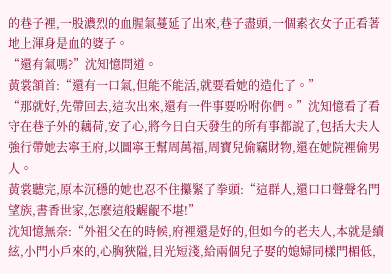的巷子裡,一股濃烈的血腥氣蔓延了出來,巷子盡頭,一個素衣女子正看著地上渾身是血的婆子。
“還有氣嗎?”沈知憶問道。
黃裳頷首:“還有一口氣,但能不能活,就要看她的造化了。”
“那就好,先帶回去,這次出來,還有一件事要吩咐你們。”沈知憶看了看守在巷子外的藕荷,安了心,將今日白天發生的所有事都說了,包括大夫人強行帶她去寧王府,以圖寧王幫周萬福,周寶兒偷竊財物,還在她院裡偷男人。
黃裳聽完,原本沉穩的她也忍不住攥緊了拳頭:“這群人,還口口聲聲名門望族,書香世家,怎麼這般齷齪不堪!”
沈知憶無奈:“外祖父在的時候,府裡還是好的,但如今的老夫人,本就是續絃,小門小戶來的,心胸狹隘,目光短淺,給兩個兒子娶的媳婦同樣門楣低,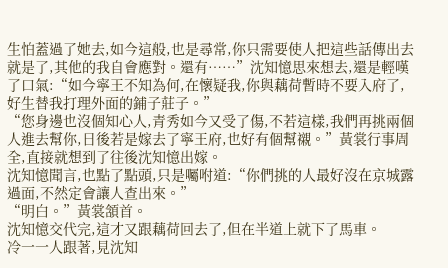生怕蓋過了她去,如今這般,也是尋常,你只需要使人把這些話傳出去就是了,其他的我自會應對。還有……”沈知憶思來想去,還是輕嘆了口氣:“如今寧王不知為何,在懷疑我,你與藕荷暫時不要入府了,好生替我打理外面的鋪子莊子。”
“您身邊也沒個知心人,青秀如今又受了傷,不若這樣,我們再挑兩個人進去幫你,日後若是嫁去了寧王府,也好有個幫襯。”黃裳行事周全,直接就想到了往後沈知憶出嫁。
沈知憶聞言,也點了點頭,只是囑咐道:“你們挑的人最好沒在京城露過面,不然定會讓人查出來。”
“明白。”黃裳頷首。
沈知憶交代完,這才又跟藕荷回去了,但在半道上就下了馬車。
冷一一人跟著,見沈知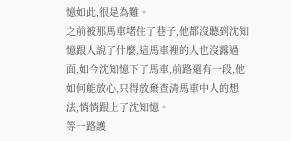憶如此,很是為難。
之前被那馬車堵住了巷子,他都沒聽到沈知憶跟人說了什麼,這馬車裡的人也沒露過面,如今沈知憶下了馬車,前路還有一段,他如何能放心,只得放棄查清馬車中人的想法,悄悄跟上了沈知憶。
等一路護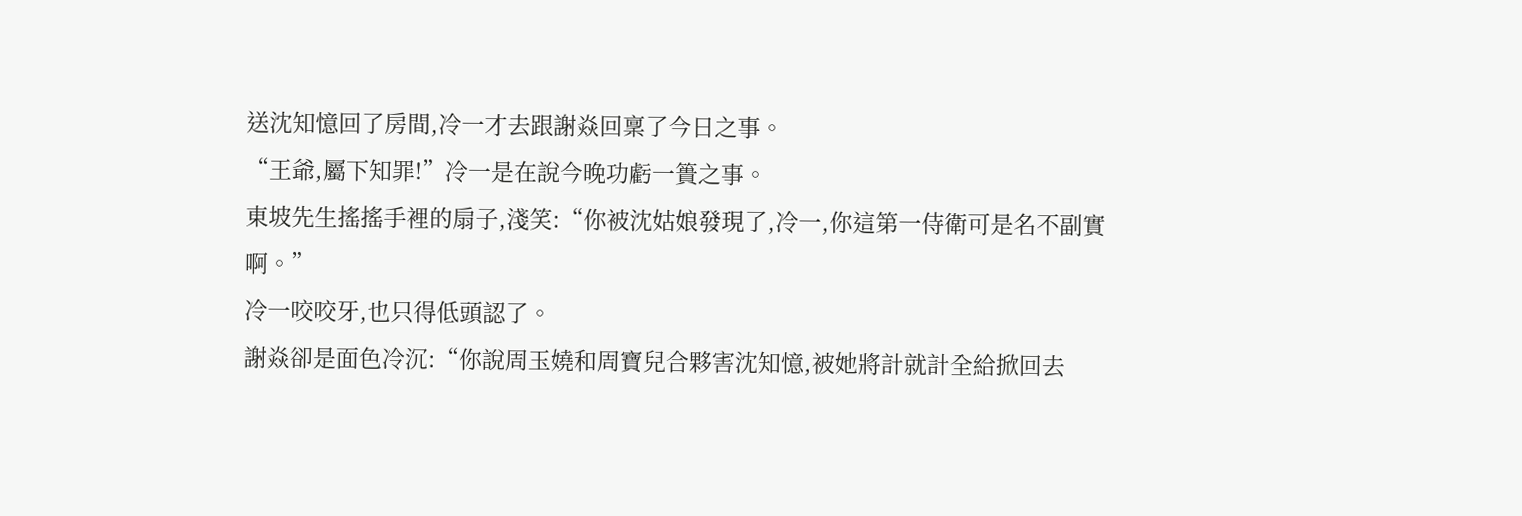送沈知憶回了房間,冷一才去跟謝焱回稟了今日之事。
“王爺,屬下知罪!”冷一是在說今晚功虧一簣之事。
東坡先生搖搖手裡的扇子,淺笑:“你被沈姑娘發現了,冷一,你這第一侍衛可是名不副實啊。”
冷一咬咬牙,也只得低頭認了。
謝焱卻是面色冷沉:“你說周玉嬈和周寶兒合夥害沈知憶,被她將計就計全給掀回去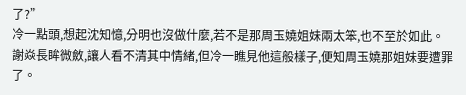了?”
冷一點頭,想起沈知憶,分明也沒做什麼,若不是那周玉嬈姐妹兩太笨,也不至於如此。
謝焱長眸微斂,讓人看不清其中情緒,但冷一瞧見他這般樣子,便知周玉嬈那姐妹要遭罪了。